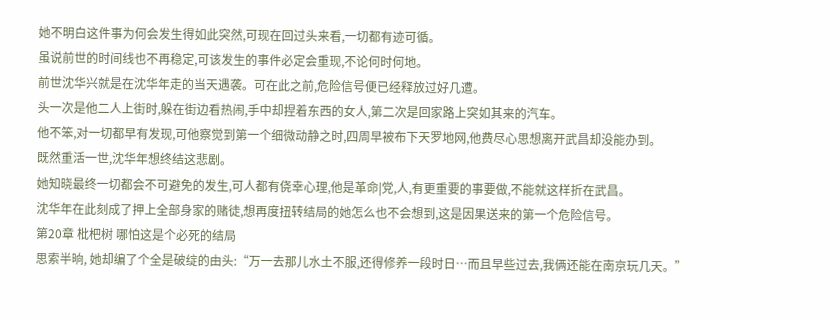她不明白这件事为何会发生得如此突然,可现在回过头来看,一切都有迹可循。
虽说前世的时间线也不再稳定,可该发生的事件必定会重现,不论何时何地。
前世沈华兴就是在沈华年走的当天遇袭。可在此之前,危险信号便已经释放过好几遭。
头一次是他二人上街时,躲在街边看热闹,手中却捏着东西的女人,第二次是回家路上突如其来的汽车。
他不笨,对一切都早有发现,可他察觉到第一个细微动静之时,四周早被布下天罗地网,他费尽心思想离开武昌却没能办到。
既然重活一世,沈华年想终结这悲剧。
她知晓最终一切都会不可避免的发生,可人都有侥幸心理,他是革命|党,人,有更重要的事要做,不能就这样折在武昌。
沈华年在此刻成了押上全部身家的赌徒,想再度扭转结局的她怎么也不会想到,这是因果送来的第一个危险信号。
第20章 枇杷树 哪怕这是个必死的结局
思索半晌, 她却编了个全是破绽的由头:“万一去那儿水土不服,还得修养一段时日…而且早些过去,我俩还能在南京玩几天。”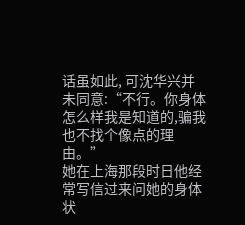话虽如此, 可沈华兴并未同意:“不行。你身体怎么样我是知道的,骗我也不找个像点的理由。”
她在上海那段时日他经常写信过来问她的身体状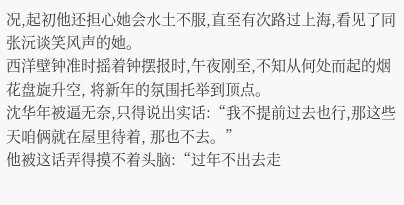况,起初他还担心她会水土不服,直至有次路过上海,看见了同张沅谈笑风声的她。
西洋壁钟准时摇着钟摆报时,午夜刚至,不知从何处而起的烟花盘旋升空, 将新年的氛围托举到顶点。
沈华年被逼无奈,只得说出实话:“我不提前过去也行,那这些天咱俩就在屋里待着, 那也不去。”
他被这话弄得摸不着头脑:“过年不出去走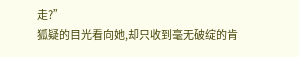走?”
狐疑的目光看向她,却只收到毫无破绽的肯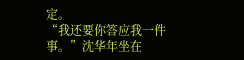定。
“我还要你答应我一件事。”沈华年坐在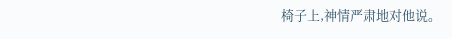椅子上,神情严肃地对他说。